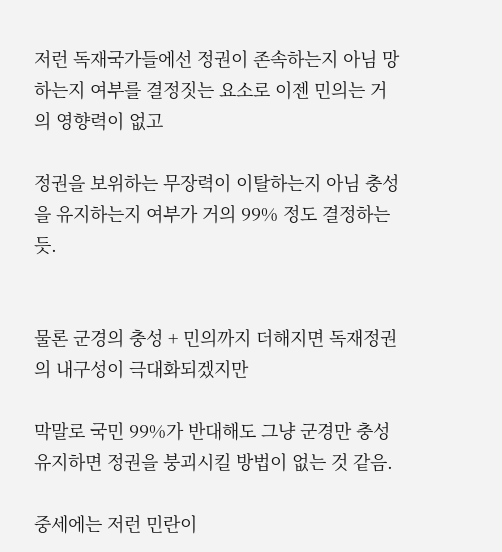저런 독재국가들에선 정권이 존속하는지 아님 망하는지 여부를 결정짓는 요소로 이젠 민의는 거의 영향력이 없고

정권을 보위하는 무장력이 이탈하는지 아님 충성을 유지하는지 여부가 거의 99% 정도 결정하는듯.


물론 군경의 충성 + 민의까지 더해지면 독재정권의 내구성이 극대화되겠지만

막말로 국민 99%가 반대해도 그냥 군경만 충성 유지하면 정권을 붕괴시킬 방법이 없는 것 같음.

중세에는 저런 민란이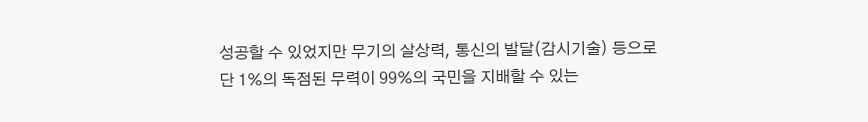성공할 수 있었지만 무기의 살상력, 통신의 발달(감시기술) 등으로 단 1%의 독점된 무력이 99%의 국민을 지배할 수 있는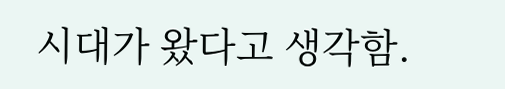시대가 왔다고 생각함.